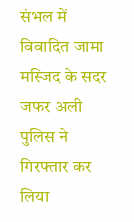संभल में विवादित जामा मस्जिद के सदर जफर अली पुलिस ने गिरफ्तार कर लिया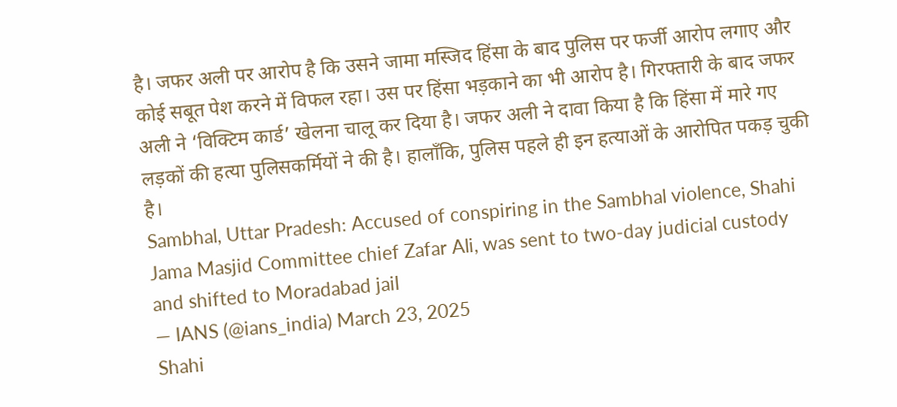है। जफर अली पर आरोप है कि उसने जामा मस्जिद हिंसा के बाद पुलिस पर फर्जी आरोप लगाए और कोई सबूत पेश करने में विफल रहा। उस पर हिंसा भड़काने का भी आरोप है। गिरफ्तारी के बाद जफर अली ने ‘विक्टिम कार्ड’ खेलना चालू कर दिया है। जफर अली ने दावा किया है कि हिंसा में मारे गए लड़कों की हत्या पुलिसकर्मियों ने की है। हालाँकि, पुलिस पहले ही इन हत्याओं के आरोपित पकड़ चुकी है।
Sambhal, Uttar Pradesh: Accused of conspiring in the Sambhal violence, Shahi Jama Masjid Committee chief Zafar Ali, was sent to two-day judicial custody and shifted to Moradabad jail
— IANS (@ians_india) March 23, 2025
Shahi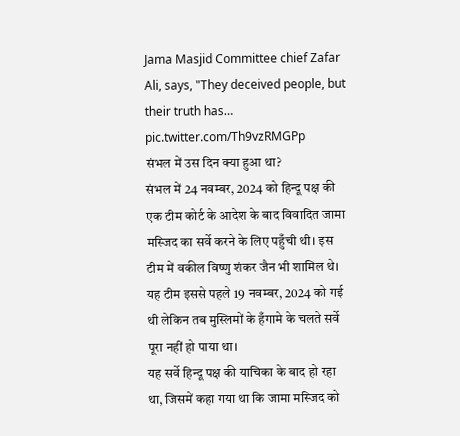Jama Masjid Committee chief Zafar Ali, says, "They deceived people, but their truth has… pic.twitter.com/Th9vzRMGPp
संभल में उस दिन क्या हुआ था?
संभल में 24 नवम्बर, 2024 को हिन्दू पक्ष की एक टीम कोर्ट के आदेश के बाद विवादित जामा मस्जिद का सर्वे करने के लिए पहुँची थी। इस टीम में वकील विष्णु शंकर जैन भी शामिल थे। यह टीम इससे पहले 19 नवम्बर, 2024 को गई थी लेकिन तब मुस्लिमों के हँगामे के चलते सर्वे पूरा नहीं हो पाया था।
यह सर्वे हिन्दू पक्ष की याचिका के बाद हो रहा था, जिसमें कहा गया था कि जामा मस्जिद को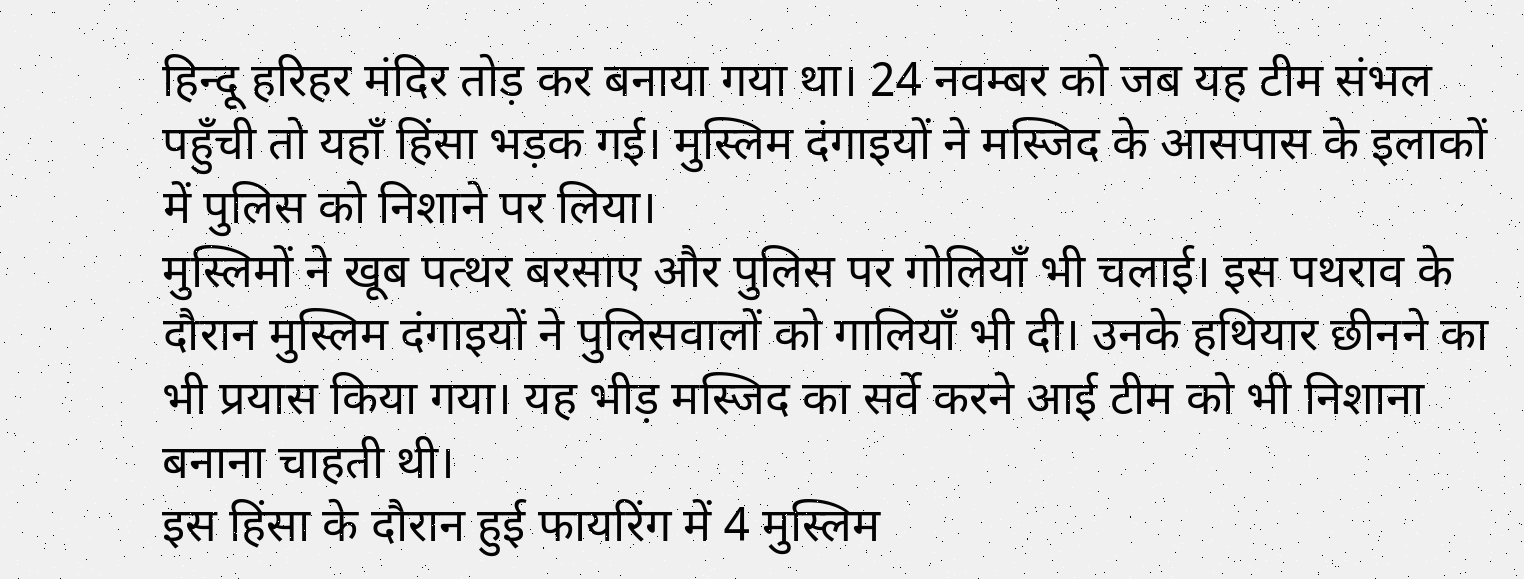हिन्दू हरिहर मंदिर तोड़ कर बनाया गया था। 24 नवम्बर को जब यह टीम संभल पहुँची तो यहाँ हिंसा भड़क गई। मुस्लिम दंगाइयों ने मस्जिद के आसपास के इलाकों में पुलिस को निशाने पर लिया।
मुस्लिमों ने खूब पत्थर बरसाए और पुलिस पर गोलियाँ भी चलाई। इस पथराव के दौरान मुस्लिम दंगाइयों ने पुलिसवालों को गालियाँ भी दी। उनके हथियार छीनने का भी प्रयास किया गया। यह भीड़ मस्जिद का सर्वे करने आई टीम को भी निशाना बनाना चाहती थी।
इस हिंसा के दौरान हुई फायरिंग में 4 मुस्लिम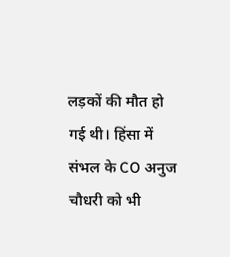लड़कों की मौत हो गई थी। हिंसा में संभल के CO अनुज चौधरी को भी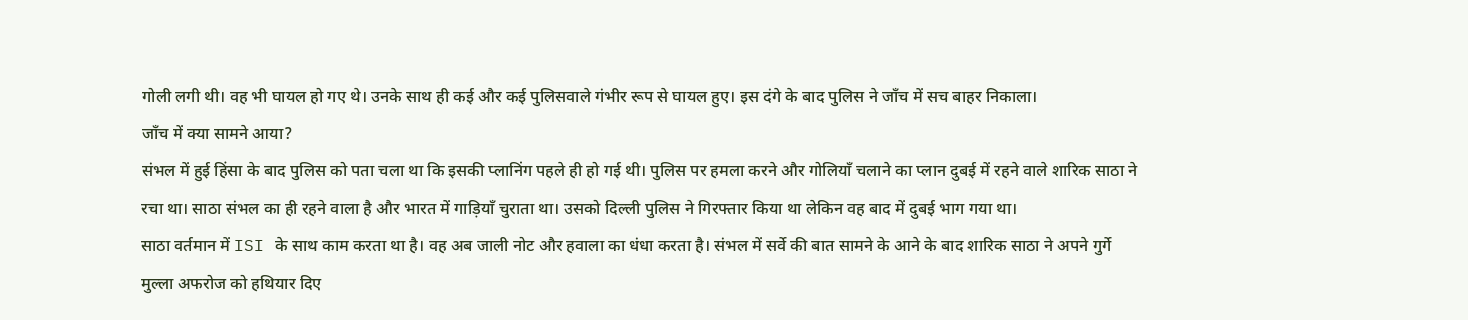गोली लगी थी। वह भी घायल हो गए थे। उनके साथ ही कई और कई पुलिसवाले गंभीर रूप से घायल हुए। इस दंगे के बाद पुलिस ने जाँच में सच बाहर निकाला।
जाँच में क्या सामने आया?
संभल में हुई हिंसा के बाद पुलिस को पता चला था कि इसकी प्लानिंग पहले ही हो गई थी। पुलिस पर हमला करने और गोलियाँ चलाने का प्लान दुबई में रहने वाले शारिक साठा ने रचा था। साठा संभल का ही रहने वाला है और भारत में गाड़ियाँ चुराता था। उसको दिल्ली पुलिस ने गिरफ्तार किया था लेकिन वह बाद में दुबई भाग गया था।
साठा वर्तमान में ISI के साथ काम करता था है। वह अब जाली नोट और हवाला का धंधा करता है। संभल में सर्वे की बात सामने के आने के बाद शारिक साठा ने अपने गुर्गे मुल्ला अफरोज को हथियार दिए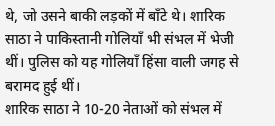थे, जो उसने बाकी लड़कों में बाँटे थे। शारिक साठा ने पाकिस्तानी गोलियाँ भी संभल में भेजी थीं। पुलिस को यह गोलियाँ हिंसा वाली जगह से बरामद हुई थीं।
शारिक साठा ने 10-20 नेताओं को संभल में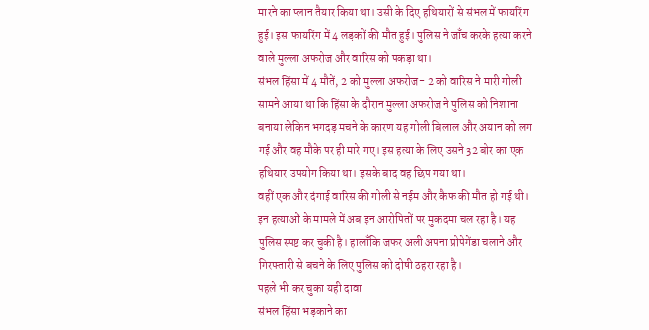मारने का प्लान तैयार किया था। उसी के दिए हथियारों से संभल में फायरिंग हुई। इस फायरिंग में 4 लड़कों की मौत हुई। पुलिस ने जाँच करके हत्या करने वाले मुल्ला अफरोज और वारिस को पकड़ा था।
संभल हिंसा में 4 मौतें, 2 को मुल्ला अफरोज- 2 को वारिस ने मारी गोली
सामने आया था कि हिंसा के दौरान मुल्ला अफरोज ने पुलिस को निशाना बनाया लेकिन भगदड़ मचने के कारण यह गोली बिलाल और अयान को लग गई और वह मौके पर ही मारे गए। इस हत्या के लिए उसने 32 बोर का एक हथियार उपयोग किया था। इसके बाद वह छिप गया था।
वहीं एक और दंगाई वारिस की गोली से नईम और कैफ की मौत हो गई थी। इन हत्याओं के मामले में अब इन आरोपितों पर मुकदमा चल रहा है। यह पुलिस स्पष्ट कर चुकी है। हालाँकि जफर अली अपना प्रोपेगेंडा चलाने और गिरफ्तारी से बचने के लिए पुलिस को दोषी ठहरा रहा है।
पहले भी कर चुका यही दावा
संभल हिंसा भड़काने का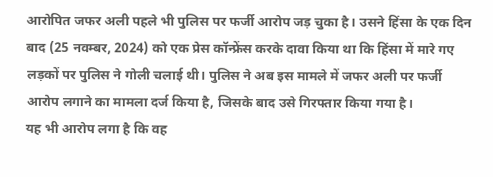आरोपित जफर अली पहले भी पुलिस पर फर्जी आरोप जड़ चुका है। उसने हिंसा के एक दिन बाद (25 नवम्बर, 2024) को एक प्रेस कॉन्फ्रेंस करके दावा किया था कि हिंसा में मारे गए लड़कों पर पुलिस ने गोली चलाई थी। पुलिस ने अब इस मामले में जफर अली पर फर्जी आरोप लगाने का मामला दर्ज किया है, जिसके बाद उसे गिरफ्तार किया गया है।
यह भी आरोप लगा है कि वह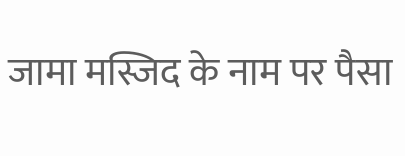जामा मस्जिद के नाम पर पैसा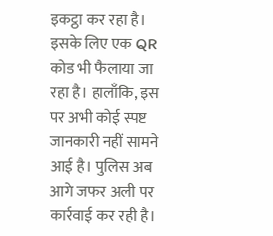इकट्ठा कर रहा है। इसके लिए एक QR कोड भी फैलाया जा रहा है। हालाँकि, इस पर अभी कोई स्पष्ट जानकारी नहीं सामने आई है। पुलिस अब आगे जफर अली पर कार्रवाई कर रही है।